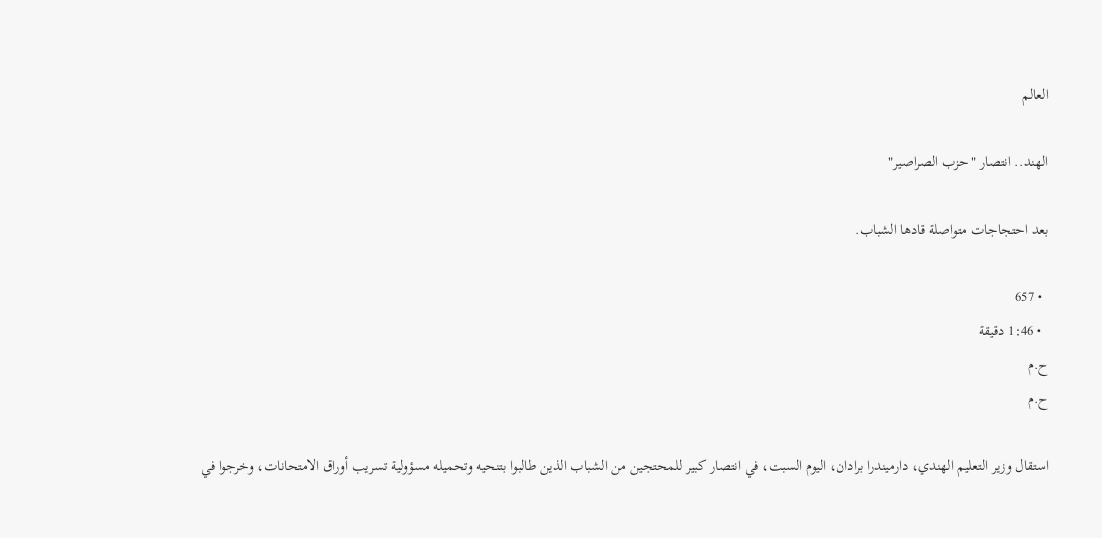العالم

الهند.. انتصار "حزب الصراصير"

بعد احتجاجات متواصلة قادها الشباب.

  • 657
  • 1:46 دقيقة
ح.م
ح.م

استقال وزير التعليم الهندي، دارميندرا برادان، اليوم السبت، في انتصار كبير للمحتجين من الشباب الذين طالبوا بتنحيه وتحميله مسؤولية تسريب أوراق الامتحانات، وخرجوا في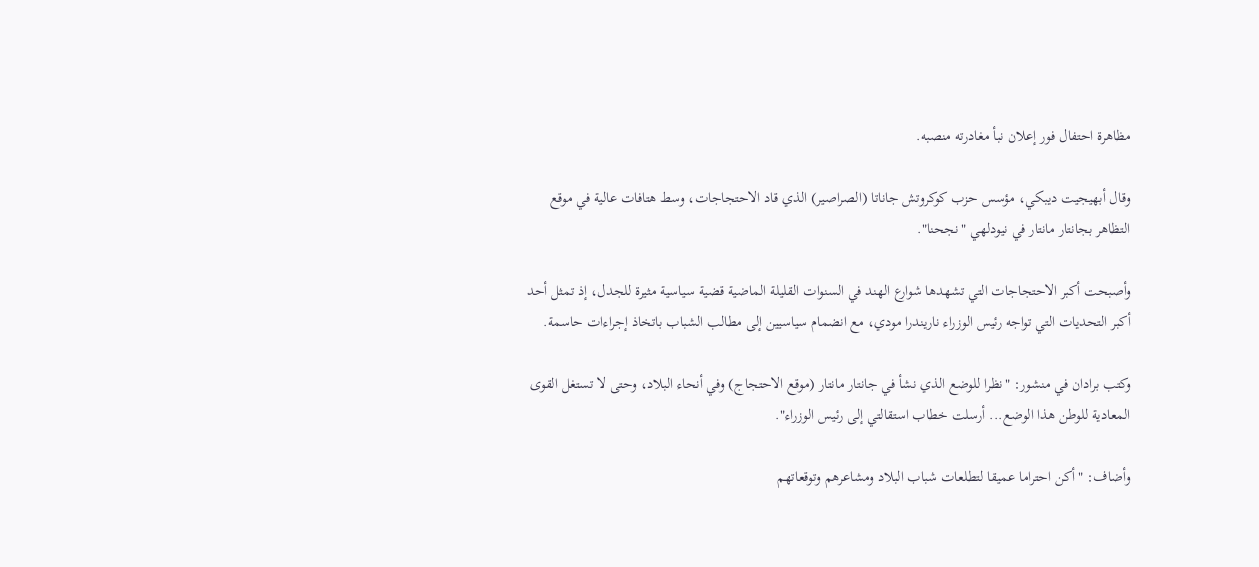مظاهرة احتفال فور إعلان ‌نبأ مغادرته منصبه.

وقال أبهيجيت ديبكي، مؤسس حزب كوكروتش جاناتا (الصراصير) الذي قاد الاحتجاجات، وسط هتافات عالية في موقع التظاهر بجانتار مانتار في نيودلهي "نجحنا".

وأصبحت أكبر الاحتجاجات التي تشهدها شوارع الهند في السنوات القليلة الماضية قضية سياسية مثيرة للجدل، إذ تمثل أحد أكبر التحديات التي تواجه رئيس الوزراء ناريندرا مودي، مع انضمام سياسيين إلى مطالب الشباب باتخاذ إجراءات حاسمة.

وكتب برادان في منشور: "نظرا للوضع الذي نشأ في جانتار مانتار (موقع الاحتجاج) وفي أنحاء البلاد، وحتى لا تستغل القوى المعادية للوطن هذا الوضع... أرسلت خطاب استقالتي إلى رئيس الوزراء".

وأضاف: "أكن احتراما عميقا لتطلعات شباب البلاد ومشاعرهم وتوقعاتهم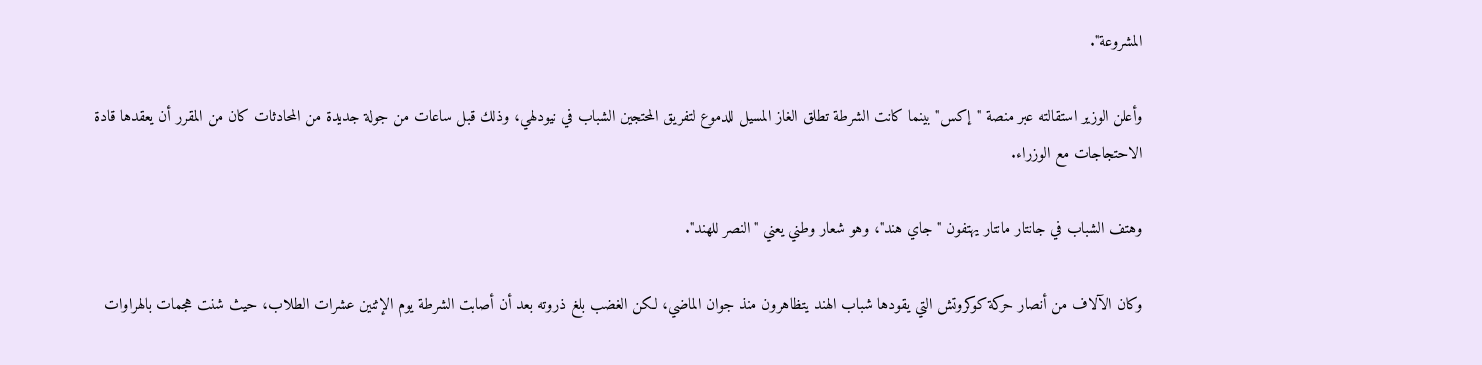المشروعة".

وأعلن الوزير استقالته عبر منصة "إكس" بينما كانت الشرطة تطلق الغاز المسيل للدموع لتفريق المحتجين الشباب في نيودلهي، وذلك قبل ساعات من جولة جديدة ‌من المحادثات كان من المقرر أن يعقدها قادة الاحتجاجات مع الوزراء.

وهتف الشباب في جانتار مانتار يهتفون "جاي هند"، وهو شعار وطني يعني "النصر للهند".

وكان الآلاف من أنصار حركة كوكروتش التي يقودها شباب الهند يتظاهرون منذ جوان الماضي، لكن الغضب بلغ ذروته بعد أن أصابت الشرطة يوم الإثنين عشرات الطلاب، حيث شنت هجمات بالهراوات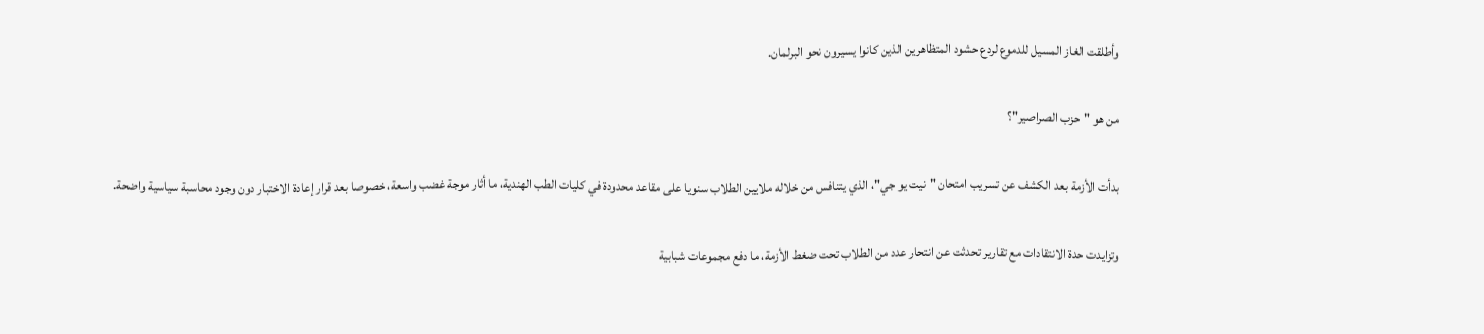وأطلقت الغاز المسيل للدموع لردع حشود المتظاهرين الذين كانوا يسيرون نحو البرلمان.

من هو "حزب الصراصير"؟

بدأت الأزمة بعد الكشف عن تسريب امتحان "نيت يو جي"، الذي يتنافس من خلاله ملايين الطلاب سنويا على مقاعد محدودة في كليات الطب الهندية، ما أثار موجة غضب واسعة، خصوصا بعد قرار إعادة الاختبار دون وجود محاسبة سياسية واضحة.

وتزايدت حدة الانتقادات مع تقارير تحدثت عن انتحار عدد من الطلاب تحت ضغط الأزمة، ما دفع مجموعات شبابية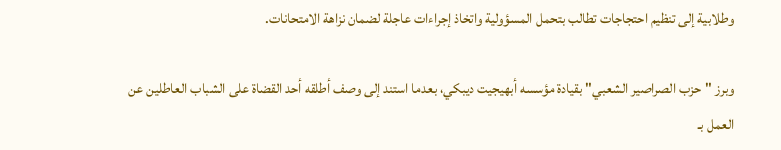وطلابية إلى تنظيم احتجاجات تطالب بتحمل المسؤولية واتخاذ إجراءات عاجلة لضمان نزاهة الامتحانات.

وبرز "حزب الصراصير الشعبي" بقيادة مؤسسه أبهيجيت ديبكي، بعدما استند إلى وصف أطلقه أحد القضاة على الشباب العاطلين عن العمل بـ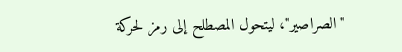"الصراصير"، ليتحول المصطلح إلى رمز لحركة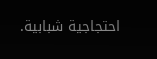احتجاجية شبابية.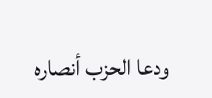ودعا الحزب أنصاره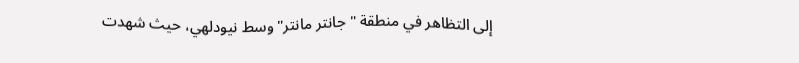إلى التظاهر في منطقة "جانتر مانتر" وسط نيودلهي، حيث شهدت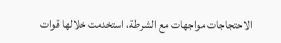الاحتجاجات مواجهات مع الشرطة، استخدمت خلالها قوات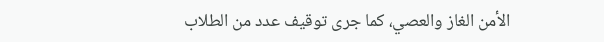الأمن الغاز والعصي، كما جرى توقيف عدد من الطلاب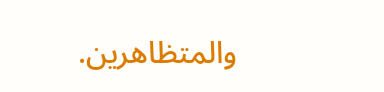والمتظاهرين.